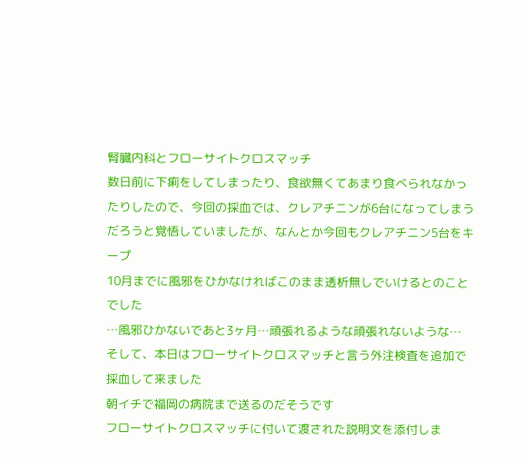腎臓内科とフローサイトクロスマッチ
数日前に下痢をしてしまったり、食欲無くてあまり食べられなかったりしたので、今回の採血では、クレアチニンが6台になってしまうだろうと覚悟していましたが、なんとか今回もクレアチニン5台をキープ
10月までに風邪をひかなければこのまま透析無しでいけるとのことでした
…風邪ひかないであと3ヶ月…頑張れるような頑張れないような…
そして、本日はフローサイトクロスマッチと言う外注検査を追加で採血して来ました
朝イチで福岡の病院まで送るのだそうです
フローサイトクロスマッチに付いて渡された説明文を添付しま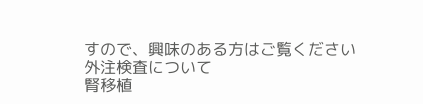すので、興味のある方はご覧ください
外注検査について
腎移植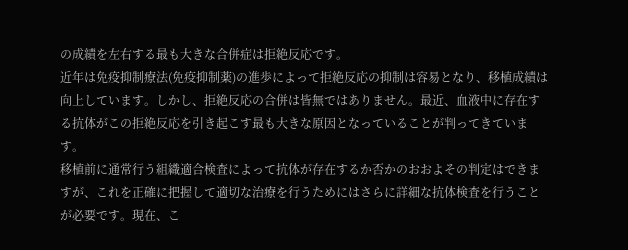の成績を左右する最も大きな合併症は拒絶反応です。
近年は免疫抑制療法(免疫抑制薬)の進歩によって拒絶反応の抑制は容易となり、移植成績は向上しています。しかし、拒絶反応の合併は皆無ではありません。最近、血液中に存在する抗体がこの拒絶反応を引き起こす最も大きな原因となっていることが判ってきています。
移植前に通常行う組織適合検査によって抗体が存在するか否かのおおよその判定はできますが、これを正確に把握して適切な治療を行うためにはさらに詳細な抗体検査を行うことが必要です。現在、こ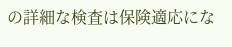の詳細な検査は保険適応にな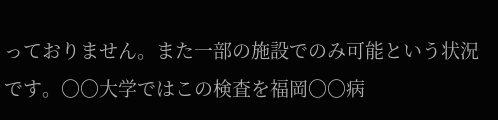っておりません。また一部の施設でのみ可能という状況です。〇〇大学ではこの検査を福岡〇〇病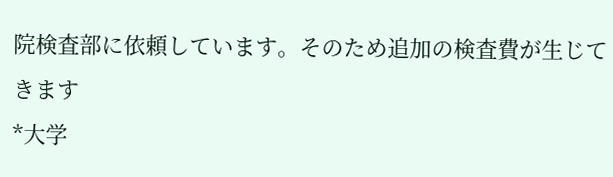院検査部に依頼しています。そのため追加の検査費が生じてきます
*大学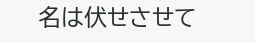名は伏せさせて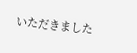いただきました